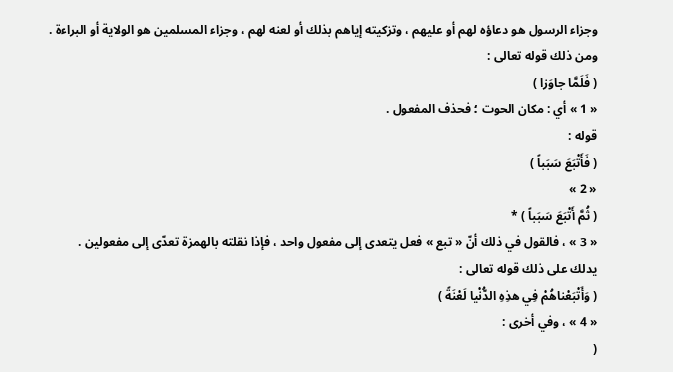وجزاء الرسول هو دعاؤه لهم أو عليهم ، وتزكيته إياهم بذلك أو لعنه لهم ، وجزاء المسلمين هو الولاية أو البراءة .
ومن ذلك قوله تعالى :
( فَلَمَّا جاوَزا )
« 1 » أي : مكان الحوت ؛ فحذف المفعول .
قوله :
( فَأَتْبَعَ سَبَباً )
« 2 »
( ثُمَّ أَتْبَعَ سَبَباً ) *
« 3 » ، فالقول في ذلك أنّ « تبع » فعل يتعدى إلى مفعول واحد ، فإذا نقلته بالهمزة تعدّى إلى مفعولين .
يدلك على ذلك قوله تعالى :
( وَأَتْبَعْناهُمْ فِي هذِهِ الدُّنْيا لَعْنَةً )
« 4 » ، وفي أخرى :
(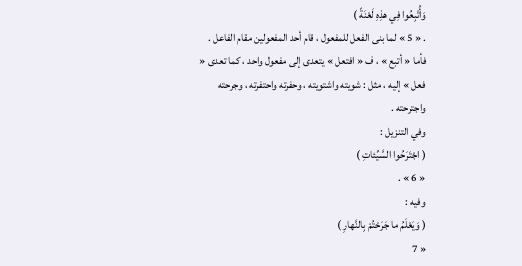وَأُتْبِعُوا فِي هذِهِ لَعْنَةً )
. « 5 » لما بنى الفعل للمفعول ، قام أحد المفعولين مقام الفاعل .
فأما « أتبع » ، ف « افتعل » يتعدى إلى مفعول واحد ، كما تعدى « فعل » إليه ، مثل : شويته واشتويته ، وحفرته واحتفرته ، وجرحته واجترحته .
وفي التنزيل :
( اجْتَرَحُوا السَّيِّئاتِ )
« 6 » .
وفيه :
( وَيَعْلَمُ ما جَرَحْتُمْ بِالنَّهارِ )
« 7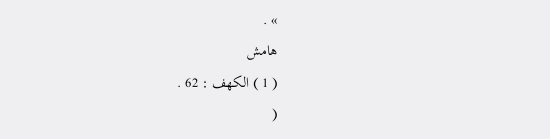» .
هامش
( 1 ) الكهف : 62 .
(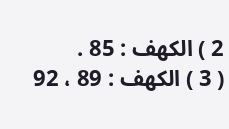2 ) الكهف : 85 .
( 3 ) الكهف : 89 ، 92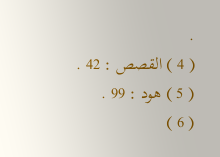.
( 4 ) القصص : 42 .
( 5 ) هود : 99 .
( 6 )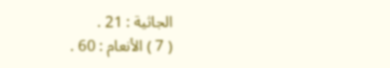الجاثية : 21 .
( 7 ) الأنعام : 60 .